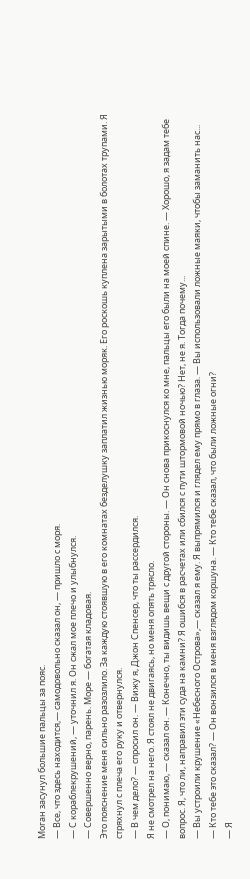Моган засунул большие пальцы за пояс.
— Все, что здесь находится,— самодовольно сказал он, — пришло с моря.
— С кораблекрушений, — уточнил я. Он сжал мое плечо и улыбнулся.
— Совершенно верно, парень. Море — богатая кладовая.
Это пояснение меня сильно разозлило. За каждую стоявшую в его комнатах безделушку заплатил жизнью моряк. Его роскошь куплена зарытыми в болотах трупами. Я стряхнул с плеча его руку и отвернулся.
— В чем дело? — спросил он. — Вижу я, Джон Спенсер, что ты рассердился.
Я не смотрел на него. Я стоял не двигаясь, но меня опять трясло.
— О, понимаю, — сказал он. — Конечно, ты видишь вещи с другой стороны. — Он снова прикоснулся ко мне, пальцы его были на моей спине. — Хорошо, я задам тебе вопрос. Я, что ли, направил эти суда на камни? Я ошибся в расчетах или сбился с пути штормовой ночью? Нет, не я. Тогда почему...
— Вы устроили крушение «Небесного Острова»,— сказал я ему. Я выпрямился и глядел ему прямо в глаза. — Вы использовали ложные маяки, чтобы заманить нас...
— Кто тебе это сказал? — Он вонзился в меня взглядом коршуна. — Кто тебе сказал, что были ложные огни?
— Я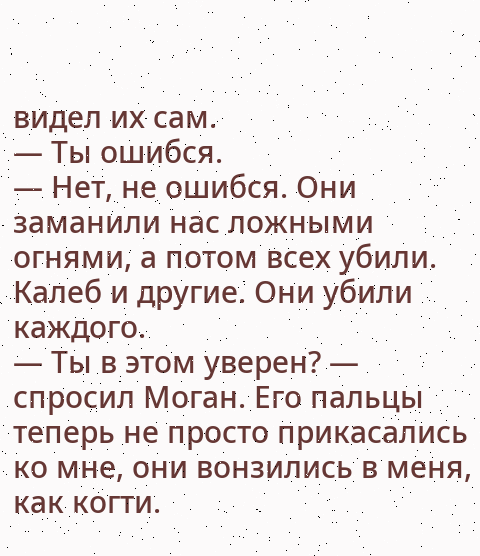видел их сам.
— Ты ошибся.
— Нет, не ошибся. Они заманили нас ложными огнями, а потом всех убили. Калеб и другие. Они убили каждого.
— Ты в этом уверен? — спросил Моган. Его пальцы теперь не просто прикасались ко мне, они вонзились в меня, как когти.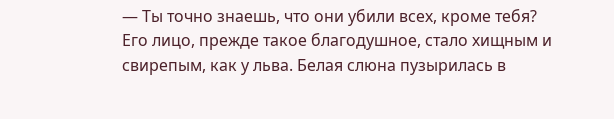— Ты точно знаешь, что они убили всех, кроме тебя?
Его лицо, прежде такое благодушное, стало хищным и свирепым, как у льва. Белая слюна пузырилась в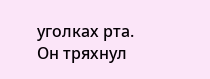уголках рта. Он тряхнул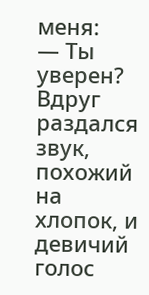меня:
— Ты уверен?
Вдруг раздался звук, похожий на хлопок, и девичий голос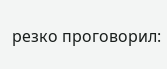резко проговорил: